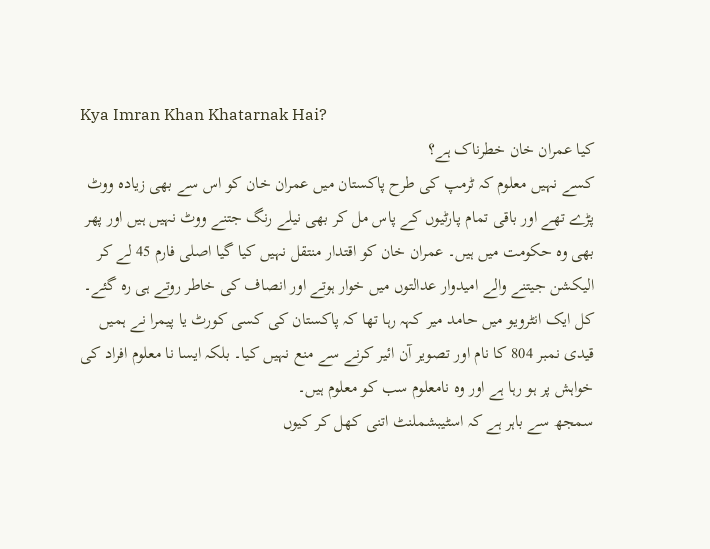Kya Imran Khan Khatarnak Hai?
کیا عمران خان خطرناک ہے؟
کسے نہیں معلوم کہ ٹرمپ کی طرح پاکستان میں عمران خان کو اس سے بھی زیادہ ووٹ پڑے تھے اور باقی تمام پارٹیوں کے پاس مل کر بھی نیلے رنگ جتنے ووٹ نہیں ہیں اور پھر بھی وہ حکومت میں ہیں۔ عمران خان کو اقتدار منتقل نہیں کیا گیا اصلی فارم 45 لے کر الیکشن جیتنے والے امیدوار عدالتوں میں خوار ہوتے اور انصاف کی خاطر روتے ہی رہ گئے۔ کل ایک انٹرویو میں حامد میر کہہ رہا تھا کہ پاکستان کی کسی کورٹ یا پیمرا نے ہمیں قیدی نمبر 804 کا نام اور تصویر آن ائیر کرنے سے منع نہیں کیا۔ بلکہ ایسا نا معلوم افراد کی خواہش پر ہو رہا ہے اور وہ نامعلوم سب کو معلوم ہیں۔
سمجھ سے باہر ہے کہ اسٹیبشملنٹ اتنی کھل کر کیوں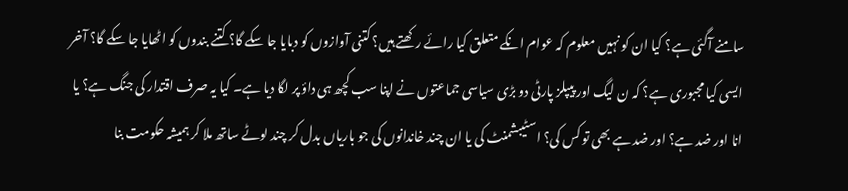سامنے آگئی ہے؟ کیا ان کو نہیں معلوم کہ عوام انکے متعلق کیا رائے رکھتے ہیں؟ کتنی آوازوں کو دبایا جا سکے گا؟ کتنے بندوں کو اٹھایا جا سکے گا؟ آخر ایسی کیا مجبوری ہے؟ کہ ن لیگ اور پیپلز پارٹی دو بڑی سیاسی جماعتوں نے اپنا سب کچھ ہی داؤ پر لگا دیا ہے۔ کیا یہ صرف اقتدار کی جنگ ہے؟ یا انا اور ضد ہے؟ اور ضد ہے بھی تو کس کی؟ اسٹیبشمنٹ کی یا ان چند خاندانوں کی جو باریاں بدل کر چند لوٹے ساتھ ملا کر ہمیشہ حکومت بنا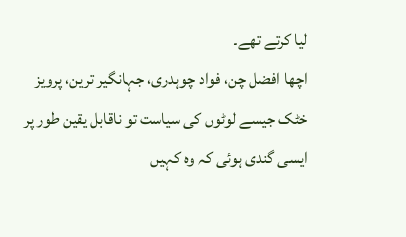لیا کرتے تھے۔
اچھا افضل چن، فواد چوہدری، جہانگیر ترین، پرویز خٹک جیسے لوٹوں کی سیاست تو ناقابل یقین طور پر ایسی گندی ہوئی کہ وہ کہیں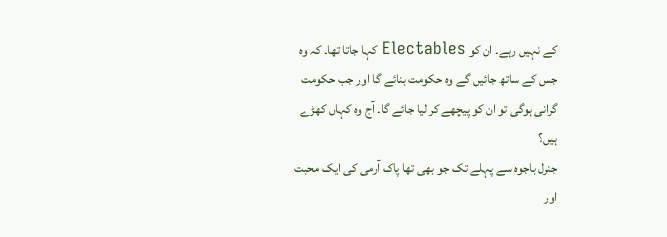کے نہیں رہے۔ ان کو Electables کہا جاتا تھا۔ کہ وہ جس کے ساتھ جائیں گے وہ حکومت بنائے گا اور جب حکومت گرانی ہوگی تو ان کو پیچھے کر لیا جائے گا۔ آج وہ کہاں کھڑے ہیں؟
جنرل باجوہ سے پہلے تک جو بھی تھا پاک آرمی کی ایک محبت اور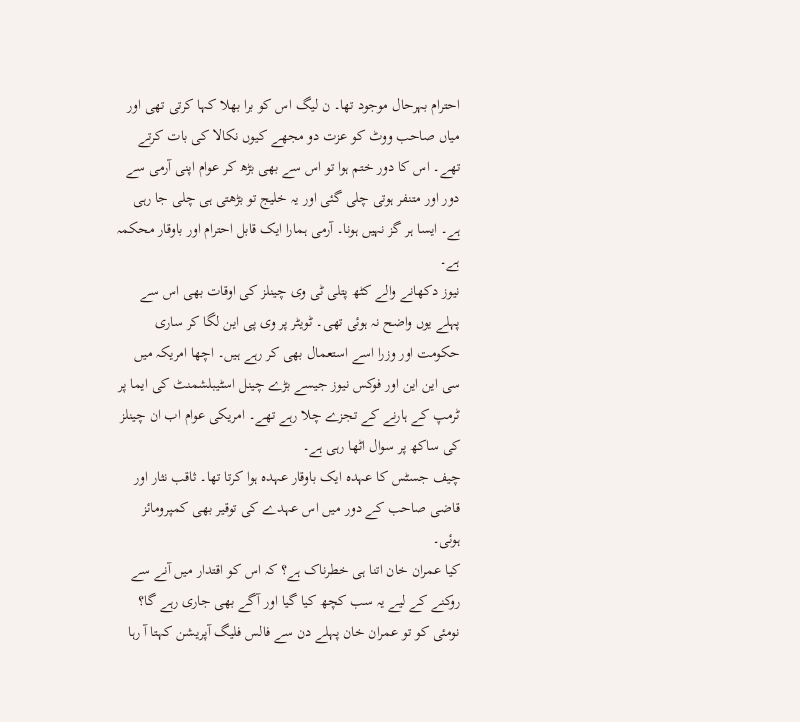احترام بہرحال موجود تھا۔ ن لیگ اس کو برا بھلا کہا کرتی تھی اور میاں صاحب ووٹ کو عزت دو مجھے کیوں نکالا کی بات کرتے تھے۔ اس کا دور ختم ہوا تو اس سے بھی بڑھ کر عوام اپنی آرمی سے دور اور متنفر ہوتی چلی گئی اور یہ خلیج تو بڑھتی ہی چلی جا رہی ہے۔ ایسا ہر گز نہیں ہونا۔ آرمی ہمارا ایک قابل احترام اور باوقار محکمہ ہے۔
نیوز دکھانے والے کٹھ پتلی ٹی وی چینلز کی اوقات بھی اس سے پہلے یوں واضح نہ ہوئی تھی۔ ٹویٹر پر وی پی این لگا کر ساری حکومت اور وزرا اسے استعمال بھی کر رہے ہیں۔ اچھا امریکہ میں سی این این اور فوکس نیوز جیسے بڑے چینل اسٹیبلشمنٹ کی ایما پر ٹرمپ کے ہارنے کے تجزے چلا رہے تھے۔ امریکی عوام اب ان چینلز کی ساکھ پر سوال اٹھا رہی ہے۔
چیف جسٹس کا عہدہ ایک باوقار عہدہ ہوا کرتا تھا۔ ثاقب نثار اور قاضی صاحب کے دور میں اس عہدے کی توقیر بھی کمپرومائز ہوئی۔
کیا عمران خان اتنا ہی خطرناک ہے؟ کہ اس کو اقتدار میں آنے سے روکنے کے لیے یہ سب کچھ کیا گیا اور آگے بھی جاری رہے گا؟ نومئی کو تو عمران خان پہلے دن سے فالس فلیگ آپریشن کہتا آ رہا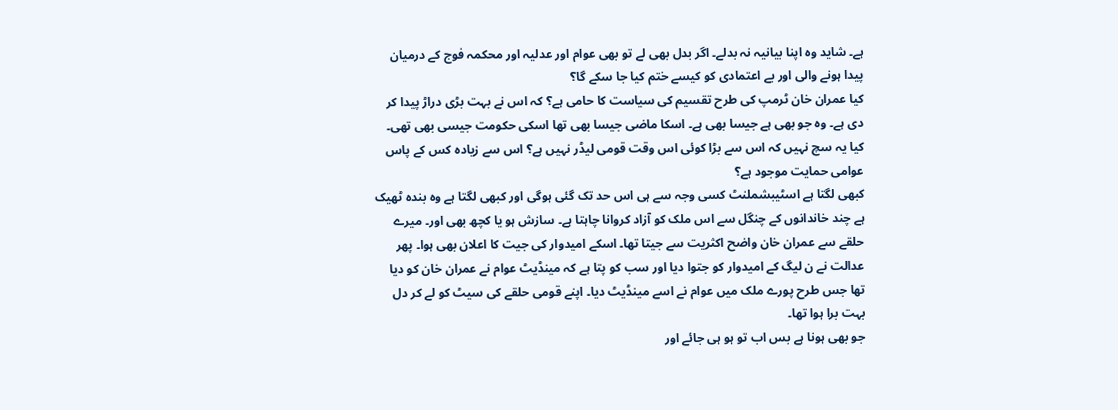ہے۔ شاید وہ اپنا بیانیہ نہ بدلے۔ اگر بدل بھی لے تو بھی عوام اور عدلیہ اور محکمہ فوج کے درمیان پیدا ہونے والی اور بے اعتمادی کو کیسے ختم کیا جا سکے گا؟
کیا عمران خان ٹرمپ کی طرح تقسیم کی سیاست کا حامی ہے؟ کہ اس نے بہت بڑی دراڑ پیدا کر دی ہے۔ وہ جو بھی ہے جیسا بھی ہے۔ اسکا ماضی جیسا بھی تھا اسکی حکومت جیسی بھی تھی۔ کیا یہ سچ نہیں کہ اس سے بڑا کوئی اس وقت قومی لیڈر نہیں ہے؟ اس سے زیادہ کس کے پاس عوامی حمایت موجود ہے؟
کبھی لگتا ہے اسٹیبشملنٹ کسی وجہ سے ہی اس حد تک گئی ہوگی اور کبھی لگتا ہے وہ بندہ ٹھیک ہے چند خاندانوں کے چنگل سے اس ملک کو آزاد کروانا چاہتا ہے۔ سازش ہو یا کچھ بھی اور۔ میرے حلقے سے عمران خان واضح اکثریت سے جیتا تھا۔ اسکے امیدوار کی جیت کا اعلان بھی ہوا۔ پھر عدالت نے ن لیگ کے امیدوار کو جتوا دیا اور سب کو پتا ہے کہ مینڈیٹ عوام نے عمران خان کو دیا تھا جس طرح پورے ملک میں عوام نے اسے مینڈیٹ دیا۔ اپنے قومی حلقے کی سیٹ کو لے کر دل بہت برا ہوا تھا۔
جو بھی ہونا ہے بس اب تو ہو ہی جائے اور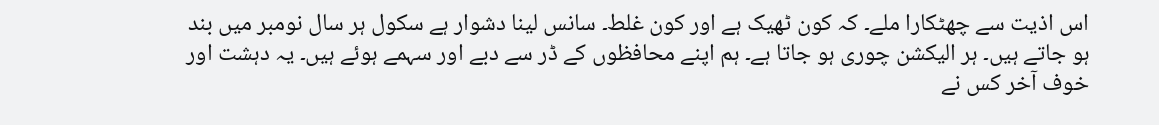اس اذیت سے چھٹکارا ملے۔ کہ کون ٹھیک ہے اور کون غلط۔ سانس لینا دشوار ہے سکول ہر سال نومبر میں بند ہو جاتے ہیں۔ ہر الیکشن چوری ہو جاتا ہے۔ ہم اپنے محافظوں کے ڈر سے دبے اور سہمے ہوئے ہیں۔ یہ دہشت اور خوف آخر کس نے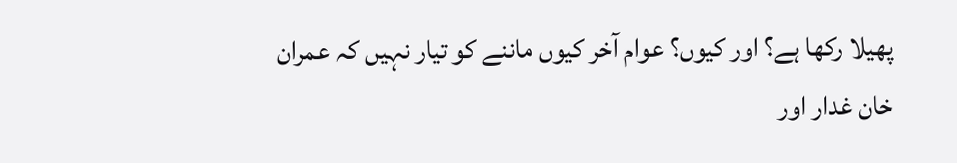پھیلا رکھا ہے؟ اور کیوں؟ عوام آخر کیوں ماننے کو تیار نہیں کہ عمران خان غدار اور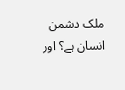ملک دشمن انسان ہے؟ اور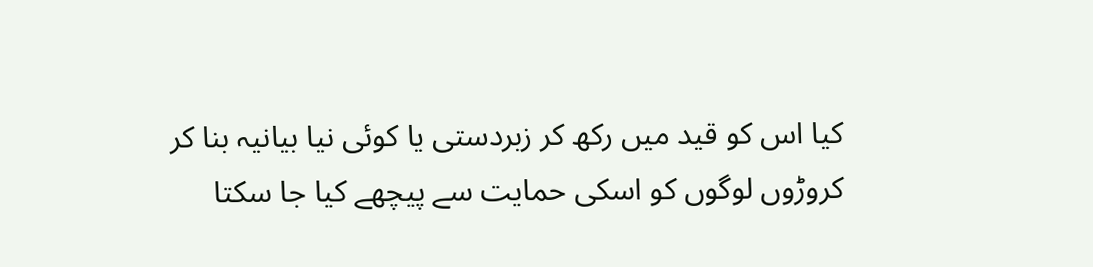کیا اس کو قید میں رکھ کر زبردستی یا کوئی نیا بیانیہ بنا کر کروڑوں لوگوں کو اسکی حمایت سے پیچھے کیا جا سکتا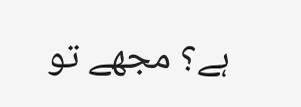ہے؟ مجھے تو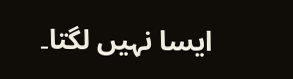ایسا نہیں لگتا۔